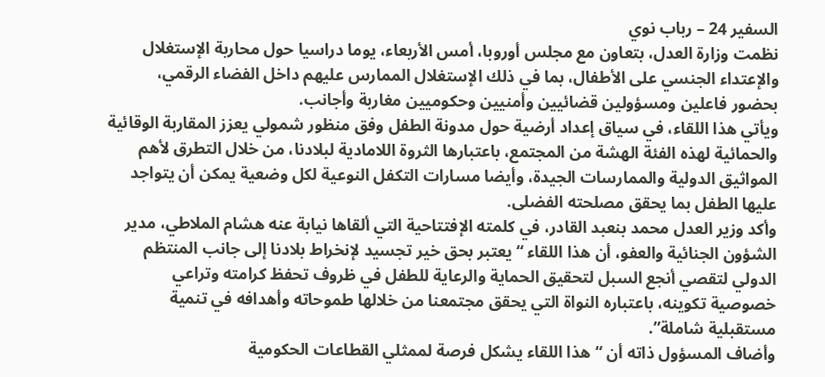السفير 24 – رباب نوي
نظمت وزارة العدل، بتعاون مع مجلس أوروبا، أمس الأربعاء، يوما دراسيا حول محاربة الإستغلال والإعتداء الجنسي على الأطفال، بما في ذلك الإستغلال الممارس عليهم داخل الفضاء الرقمي، بحضور فاعلين ومسؤولين قضائيين وأمنيين وحكوميين مغاربة وأجانب.
ويأتي هذا اللقاء، في سياق إعداد أرضية حول مدونة الطفل وفق منظور شمولي يعزز المقاربة الوقائية والحمائية لهذه الفئة الهشة من المجتمع، باعتبارها الثروة اللامادية لبلادنا، من خلال التطرق لأهم المواثيق الدولية والممارسات الجيدة، وأيضا مسارات التكفل النوعية لكل وضعية يمكن أن يتواجد عليها الطفل بما يحقق مصلحته الفضلى.
وأكد وزير العدل محمد بنعبد القادر، في كلمته الإفتتاحية التي ألقاها نيابة عنه هشام الملاطي، مدير الشؤون الجنائية والعفو، أن هذا اللقاء “يعتبر بحق خير تجسيد لإنخراط بلادنا إلى جانب المنتظم الدولي لتقصي أنجع السبل لتحقيق الحماية والرعاية للطفل في ظروف تحفظ كرامته وتراعي خصوصية تكوينه، باعتباره النواة التي يحقق مجتمعنا من خلالها طموحاته وأهدافه في تنمية مستقبلية شاملة”.
وأضاف المسؤول ذاته أن “هذا اللقاء يشكل فرصة لممثلي القطاعات الحكومية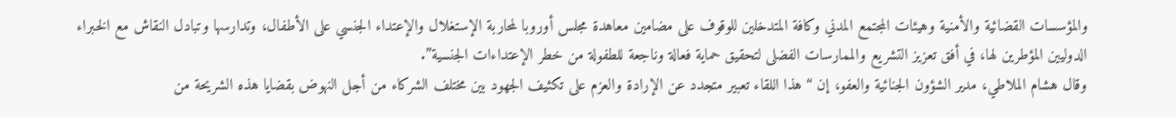والمؤسسات القضائية والأمنية وهيئات المجتمع المدني وكافة المتدخلين للوقوف على مضامين معاهدة مجلس أوروبا لمحاربة الإستغلال والإعتداء الجنسي على الأطفال، وتدارسها وتبادل النقاش مع الخبراء الدوليين المؤطرين لها، في أفق تعزيز التشريع والممارسات الفضلى لتحقيق حماية فعالة وناجعة للطفولة من خطر الإعتداءات الجنسية”.
وقال هشام الملاطي، مدير الشؤون الجنائية والعفو، إن “هذا اللقاء تعبير متجدد عن الإرادة والعزم على تكثيف الجهود بين مختلف الشركاء من أجل النهوض بقضايا هذه الشريحة من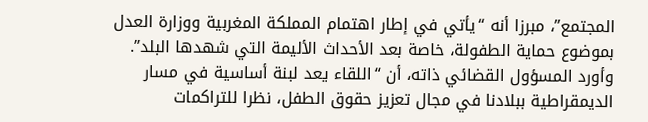المجتمع”، مبرزا أنه “يأتي في إطار اهتمام المملكة المغربية ووزارة العدل بموضوع حماية الطفولة، خاصة بعد الأحداث الأليمة التي شهدها البلد”.
وأورد المسؤول القضائي ذاته، أن “اللقاء يعد لبنة أساسية في مسار الديمقراطية ببلادنا في مجال تعزيز حقوق الطفل، نظرا للتراكمات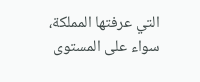التي عرفتها المملكة، سواء على المستوى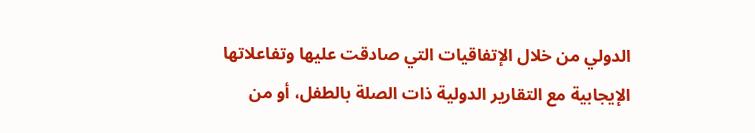الدولي من خلال الإتفاقيات التي صادقت عليها وتفاعلاتها الإيجابية مع التقارير الدولية ذات الصلة بالطفل، أو من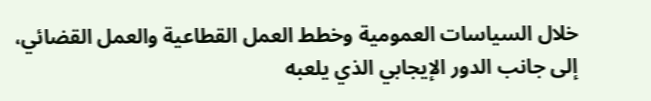خلال السياسات العمومية وخطط العمل القطاعية والعمل القضائي، إلى جانب الدور الإيجابي الذي يلعبه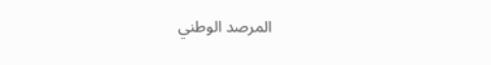المرصد الوطني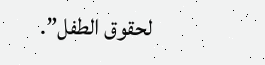لحقوق الطفل”.